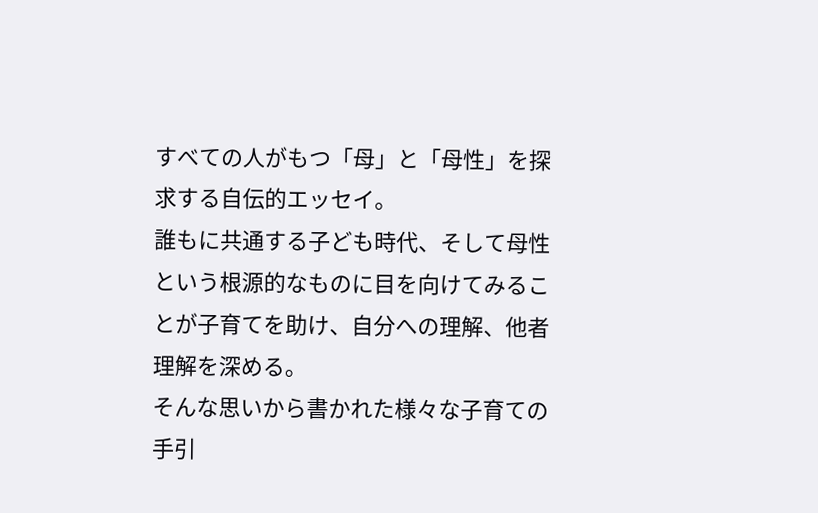すべての人がもつ「母」と「母性」を探求する自伝的エッセイ。
誰もに共通する子ども時代、そして母性という根源的なものに目を向けてみることが子育てを助け、自分への理解、他者理解を深める。
そんな思いから書かれた様々な子育ての手引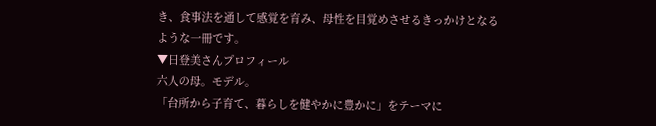き、食事法を通して感覚を育み、母性を目覚めさせるきっかけとなるような一冊です。
▼日登美さんプロフィール
六人の母。モデル。
「台所から子育て、暮らしを健やかに豊かに」をテーマに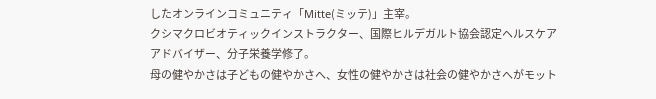したオンラインコミュニティ「Mitte(ミッテ)」主宰。
クシマクロビオティックインストラクター、国際ヒルデガルト協会認定ヘルスケアアドバイザー、分子栄養学修了。
母の健やかさは子どもの健やかさへ、女性の健やかさは社会の健やかさへがモット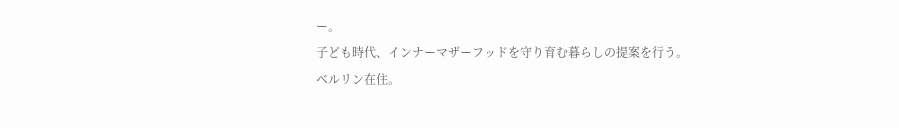ー。
子ども時代、インナーマザーフッドを守り育む暮らしの提案を行う。
ベルリン在住。